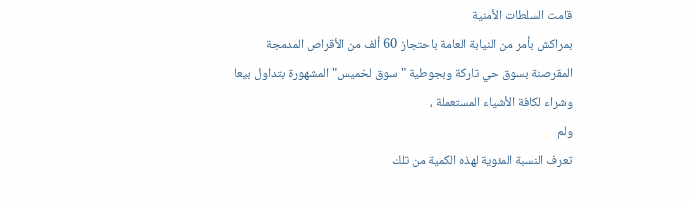قامت السلطات الأمنية
بمراكش بأمر من النيابة العامة باحتجاز 60 ألف من الأقراص المدمجة
المقرصنة بسوق حي تاركة وبجوطية "سوق لخميس" المشهورة بتداول بيعا
وشراء لكافة الأشياء المستعملة ،
ولم
تعرف النسبة المئوية لهذه الكمية من تلك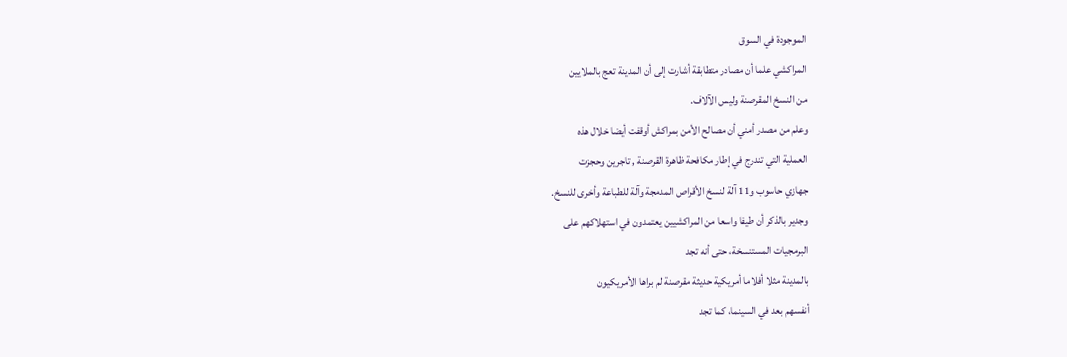الموجودة في السوق
المراكشي علما أن مصادر متطابقة أشارت إلى أن المدينة تعج بالملايين
من النسخ المقرصنة وليس الآلاف.
وعلم من مصدر أمني أن مصالح الأمن بمراكش أوقفت أيضا خلال هذه
العملية التي تندرج في إطار مكافحة ظاهرة القرصنة , تاجرين وحجزت
جهازي حاسوب و11 آلة لنسخ الأقراص المدمجة وآلة للطباعة وأخرى للنسخ.
وجدير بالذكر أن طيفا واسعا من المراكشيين يعتمدون في استهلاكهم على
البرمجيات المستنسخة، حتى أنه تجد
بالمدينة مثلا أفلاما أمريكية حديثة مقرصنة لم براها الأمريكيون
أنفسهم بعد في السينما، كما تجد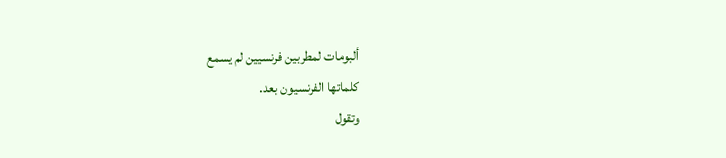ألبومات لمطربين فرنسيين لم يسمع
كلماتها الفرنسيون بعد.
وتقول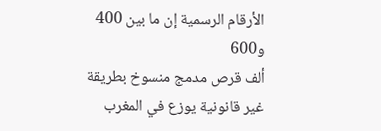الأرقام الرسمية إن ما بين 400 و600
ألف قرص مدمج منسوخ بطريقة غير قانونية يوزع في المغرب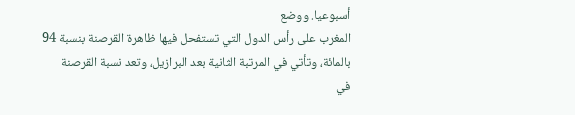أسبوعيا. ووضع
المغرب على رأس الدول التي تستفحل فيها ظاهرة القرصنة بنسبة 94
بالمائة، وتأتي في المرتبة الثانية بعد البرازيل، وتعد نسبة القرصنة
في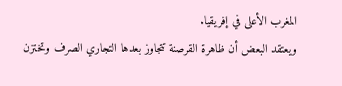المغرب الأعلى في إفريقيا.
ويعتقد البعض أن ظاهرة القرصنة تتجاوز بعدها التجاري الصرف وتختزن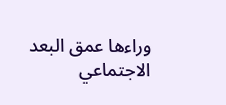وراءها عمق البعد الاجتماعي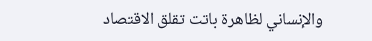والإنساني لظاهرة باتت تقلق الاقتصاد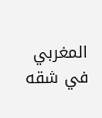المغربي في شقه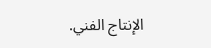الإنتاج الفني.